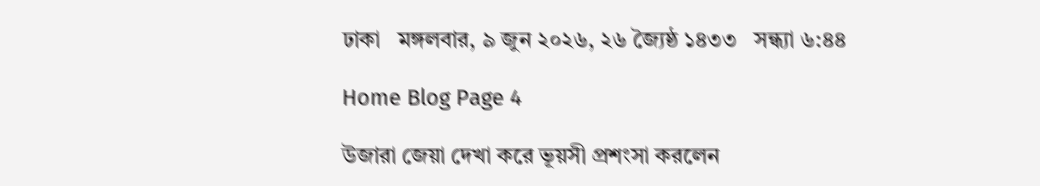ঢাকা   মঙ্গলবার, ৯ জুন ২০২৬, ২৬ জ্যৈষ্ঠ ১৪৩৩   সন্ধ্যা ৬:৪৪

Home Blog Page 4

উজারা জেয়া দেখা করে ভূয়সী প্রশংসা করলেন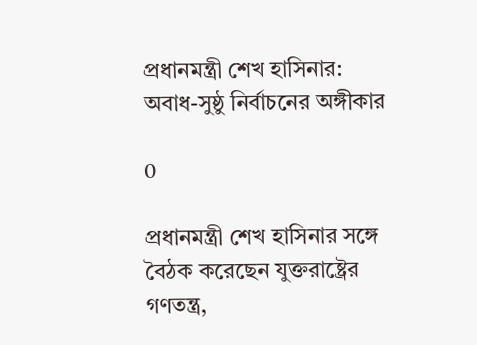প্রধানমন্ত্রী শেখ হাসিনার: অবাধ-সুষ্ঠু নির্বাচনের অঙ্গীকার

0

প্রধানমন্ত্রী শেখ হাসিনার সঙ্গে বৈঠক করেছেন যুক্তরাষ্ট্রের গণতন্ত্র,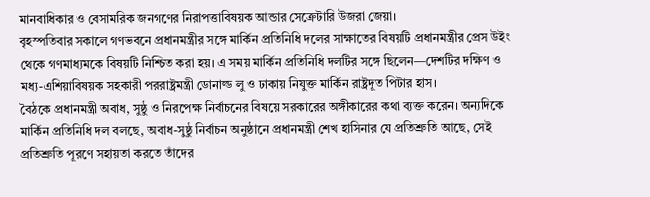মানবাধিকার ও বেসামরিক জনগণের নিরাপত্তাবিষয়ক আন্ডার সেক্রেটারি উজরা জেয়া।
বৃহস্পতিবার সকালে গণভবনে প্রধানমন্ত্রীর সঙ্গে মার্কিন প্রতিনিধি দলের সাক্ষাতের বিষয়টি প্রধানমন্ত্রীর প্রেস উইং থেকে গণমাধ্যমকে বিষয়টি নিশ্চিত করা হয়। এ সময় মার্কিন প্রতিনিধি দলটির সঙ্গে ছিলেন—দেশটির দক্ষিণ ও মধ্য-এশিয়াবিষয়ক সহকারী পররাষ্ট্রমন্ত্রী ডোনাল্ড লু ও ঢাকায় নিযুক্ত মার্কিন রাষ্ট্রদূত পিটার হাস।
বৈঠকে প্রধানমন্ত্রী অবাধ, সুষ্ঠু ও নিরপেক্ষ নির্বাচনের বিষয়ে সরকারের অঙ্গীকারের কথা ব্যক্ত করেন। অন্যদিকে মার্কিন প্রতিনিধি দল বলছে, অবাধ-সুষ্ঠু নির্বাচন অনুষ্ঠানে প্রধানমন্ত্রী শেখ হাসিনার যে প্রতিশ্রুতি আছে, সেই প্রতিশ্রুতি পূরণে সহায়তা করতে তাঁদের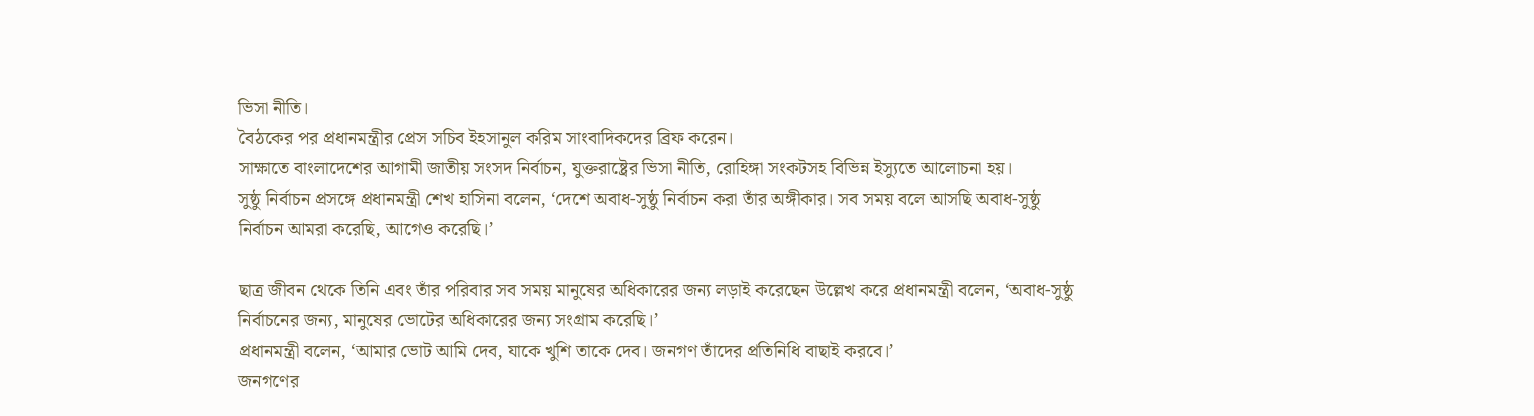ভিসা নীতি।
বৈঠকের পর প্রধানমন্ত্রীর প্রেস সচিব ইহসানুল করিম সাংবাদিকদের ব্রিফ করেন।
সাক্ষাতে বাংলাদেশের আগামী জাতীয় সংসদ নির্বাচন, যুক্তরাষ্ট্রের ভিসা নীতি, রোহিঙ্গা সংকটসহ বিভিন্ন ইস্যুতে আলোচনা হয়।
সুষ্ঠু নির্বাচন প্রসঙ্গে প্রধানমন্ত্রী শেখ হাসিনা বলেন, ‘দেশে অবাধ-সুষ্ঠু নির্বাচন করা তাঁর অঙ্গীকার। সব সময় বলে আসছি অবাধ-সুষ্ঠু নির্বাচন আমরা করেছি, আগেও করেছি।’

ছাত্র জীবন থেকে তিনি এবং তাঁর পরিবার সব সময় মানুষের অধিকারের জন্য লড়াই করেছেন উল্লেখ করে প্রধানমন্ত্রী বলেন, ‘অবাধ-সুষ্ঠু নির্বাচনের জন্য, মানুষের ভোটের অধিকারের জন্য সংগ্রাম করেছি।’
প্রধানমন্ত্রী বলেন, ‘আমার ভোট আমি দেব, যাকে খুশি তাকে দেব। জনগণ তাঁদের প্রতিনিধি বাছাই করবে।’
জনগণের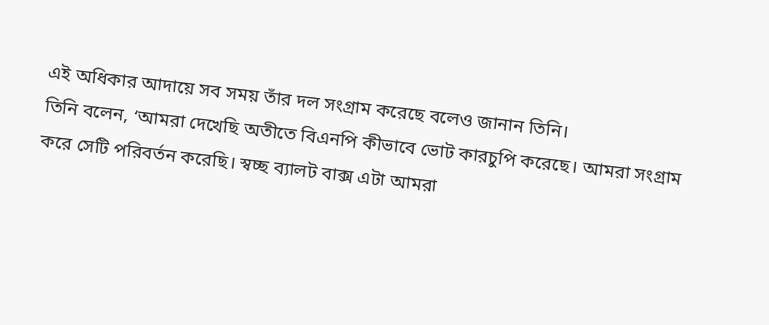এই অধিকার আদায়ে সব সময় তাঁর দল সংগ্রাম করেছে বলেও জানান তিনি।
তিনি বলেন, ‘আমরা দেখেছি অতীতে বিএনপি কীভাবে ভোট কারচুপি করেছে। আমরা সংগ্রাম করে সেটি পরিবর্তন করেছি। স্বচ্ছ ব্যালট বাক্স এটা আমরা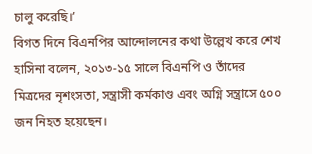চালু করেছি।’
বিগত দিনে বিএনপির আন্দোলনের কথা উল্লেখ করে শেখ হাসিনা বলেন, ২০১৩-১৫ সালে বিএনপি ও তাঁদের মিত্রদের নৃশংসতা, সন্ত্রাসী কর্মকাণ্ড এবং অগ্নি সন্ত্রাসে ৫০০ জন নিহত হয়েছেন।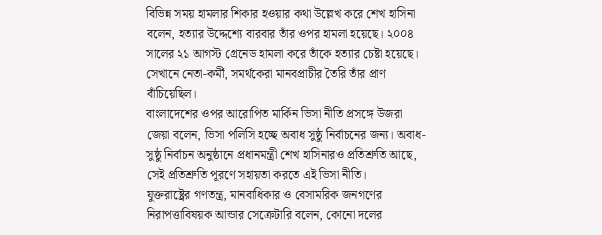বিভিন্ন সময় হামলার শিকার হওয়ার কথা উল্লেখ করে শেখ হাসিনা বলেন, হত্যার উদ্দেশ্যে বারবার তাঁর ওপর হামলা হয়েছে। ২০০৪ সালের ২১ আগস্ট গ্রেনেড হামলা করে তাঁকে হত্যার চেষ্টা হয়েছে। সেখানে নেতা-কর্মী, সমর্থকেরা মানবপ্রাচীর তৈরি তাঁর প্রাণ বাঁচিয়েছিল।
বাংলাদেশের ওপর আরোপিত মার্কিন ভিসা নীতি প্রসঙ্গে উজরা জেয়া বলেন, ভিসা পলিসি হচ্ছে অবাধ সুষ্ঠু নির্বাচনের জন্য। অবাধ-সুষ্ঠু নির্বাচন অনুষ্ঠানে প্রধানমন্ত্রী শেখ হাসিনারও প্রতিশ্রুতি আছে, সেই প্রতিশ্রুতি পূরণে সহায়তা করতে এই ভিসা নীতি।
যুক্তরাষ্ট্রের গণতন্ত্র, মানবাধিকার ও বেসামরিক জনগণের নিরাপত্তাবিষয়ক আন্ডার সেক্রেটারি বলেন, কোনো দলের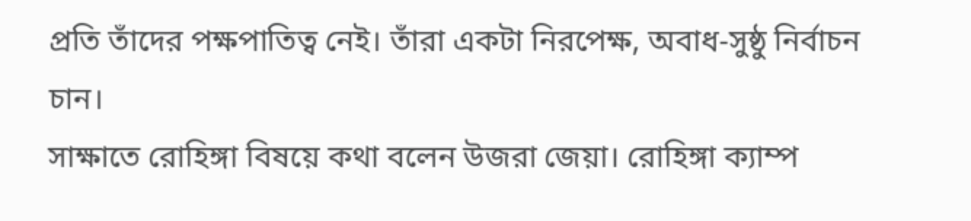প্রতি তাঁদের পক্ষপাতিত্ব নেই। তাঁরা একটা নিরপেক্ষ, অবাধ-সুষ্ঠু নির্বাচন চান।
সাক্ষাতে রোহিঙ্গা বিষয়ে কথা বলেন উজরা জেয়া। রোহিঙ্গা ক্যাম্প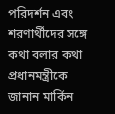পরিদর্শন এবং শরণার্থীদের সঙ্গে কথা বলার কথা প্রধানমন্ত্রীকে জানান মার্কিন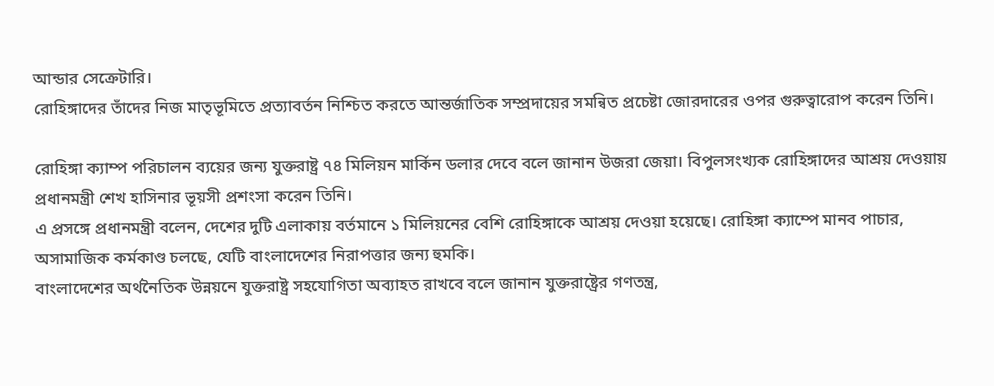আন্ডার সেক্রেটারি।
রোহিঙ্গাদের তাঁদের নিজ মাতৃভূমিতে প্রত্যাবর্তন নিশ্চিত করতে আন্তর্জাতিক সম্প্রদায়ের সমন্বিত প্রচেষ্টা জোরদারের ওপর গুরুত্বারোপ করেন তিনি।

রোহিঙ্গা ক্যাম্প পরিচালন ব্যয়ের জন্য যুক্তরাষ্ট্র ৭৪ মিলিয়ন মার্কিন ডলার দেবে বলে জানান উজরা জেয়া। বিপুলসংখ্যক রোহিঙ্গাদের আশ্রয় দেওয়ায় প্রধানমন্ত্রী শেখ হাসিনার ভূয়সী প্রশংসা করেন তিনি।
এ প্রসঙ্গে প্রধানমন্ত্রী বলেন, দেশের দুটি এলাকায় বর্তমানে ১ মিলিয়নের বেশি রোহিঙ্গাকে আশ্রয় দেওয়া হয়েছে। রোহিঙ্গা ক্যাম্পে মানব পাচার, অসামাজিক কর্মকাণ্ড চলছে, যেটি বাংলাদেশের নিরাপত্তার জন্য হুমকি।
বাংলাদেশের অর্থনৈতিক উন্নয়নে যুক্তরাষ্ট্র সহযোগিতা অব্যাহত রাখবে বলে জানান যুক্তরাষ্ট্রের গণতন্ত্র,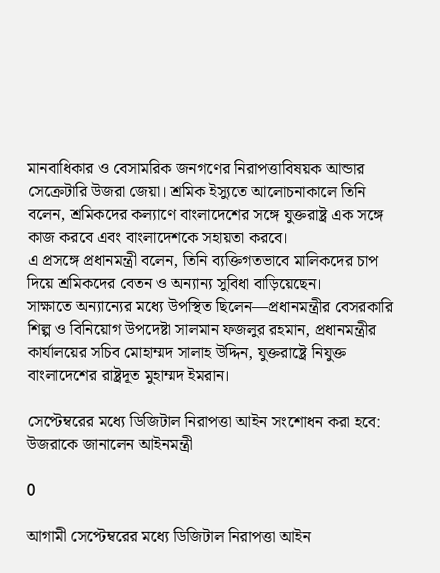মানবাধিকার ও বেসামরিক জনগণের নিরাপত্তাবিষয়ক আন্ডার সেক্রেটারি উজরা জেয়া। শ্রমিক ইস্যুতে আলোচনাকালে তিনি বলেন, শ্রমিকদের কল্যাণে বাংলাদেশের সঙ্গে যুক্তরাষ্ট্র এক সঙ্গে কাজ করবে এবং বাংলাদেশকে সহায়তা করবে।
এ প্রসঙ্গে প্রধানমন্ত্রী বলেন, তিনি ব্যক্তিগতভাবে মালিকদের চাপ দিয়ে শ্রমিকদের বেতন ও অন্যান্য সুবিধা বাড়িয়েছেন।
সাক্ষাতে অন্যান্যের মধ্যে উপস্থিত ছিলেন—প্রধানমন্ত্রীর বেসরকারি শিল্প ও বিনিয়োগ উপদেষ্টা সালমান ফজলুর রহমান, প্রধানমন্ত্রীর কার্যালয়ের সচিব মোহাম্মদ সালাহ উদ্দিন, যুক্তরাষ্ট্রে নিযুক্ত বাংলাদেশের রাষ্ট্রদূত মুহাম্মদ ইমরান।

সেপ্টেম্বরের মধ্যে ডিজিটাল নিরাপত্তা আইন সংশোধন করা হবে: উজরাকে জানালেন আইনমন্ত্রী

0

আগামী সেপ্টেম্বরের মধ্যে ডিজিটাল নিরাপত্তা আইন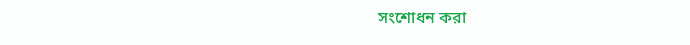সংশোধন করা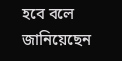হবে বলে জানিয়েছেন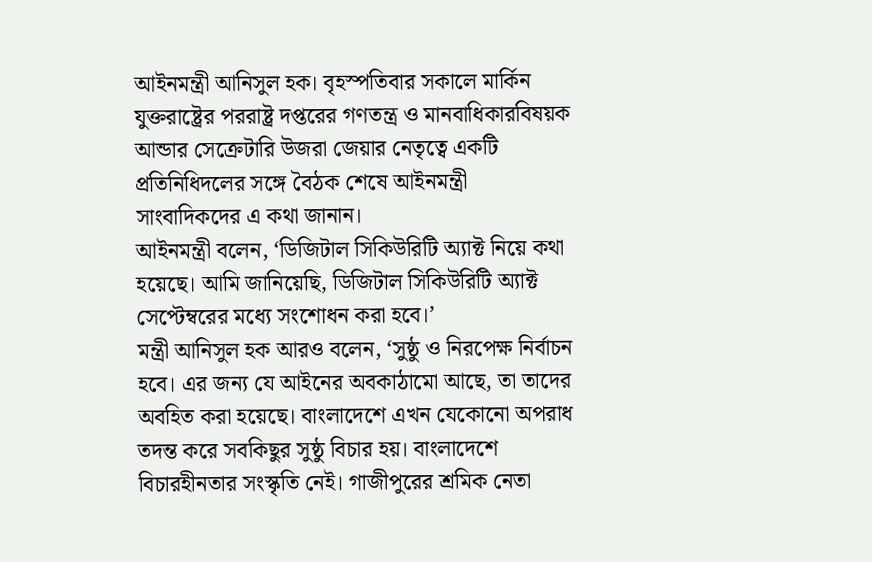আইনমন্ত্রী আনিসুল হক। বৃহস্পতিবার সকালে মার্কিন যুক্তরাষ্ট্রের পররাষ্ট্র দপ্তরের গণতন্ত্র ও মানবাধিকারবিষয়ক আন্ডার সেক্রেটারি উজরা জেয়ার নেতৃত্বে একটি প্রতিনিধিদলের সঙ্গে বৈঠক শেষে আইনমন্ত্রী সাংবাদিকদের এ কথা জানান।
আইনমন্ত্রী বলেন, ‘ডিজিটাল সিকিউরিটি অ্যাক্ট নিয়ে কথা হয়েছে। আমি জানিয়েছি, ডিজিটাল সিকিউরিটি অ্যাক্ট সেপ্টেম্বরের মধ্যে সংশোধন করা হবে।’
মন্ত্রী আনিসুল হক আরও বলেন, ‘সুষ্ঠু ও নিরপেক্ষ নির্বাচন হবে। এর জন্য যে আইনের অবকাঠামো আছে, তা তাদের অবহিত করা হয়েছে। বাংলাদেশে এখন যেকোনো অপরাধ তদন্ত করে সবকিছুর সুষ্ঠু বিচার হয়। বাংলাদেশে বিচারহীনতার সংস্কৃতি নেই। গাজীপুরের শ্রমিক নেতা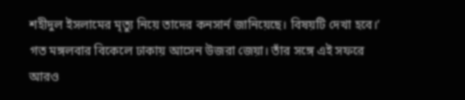শহীদুল ইসলামের মৃত্যু নিয়ে তাদের কনসার্ন জানিয়েছে। বিষয়টি দেখা হবে।’
গত মঙ্গলবার বিকেলে ঢাকায় আসেন উজরা জেয়া। তাঁর সঙ্গে এই সফরে আরও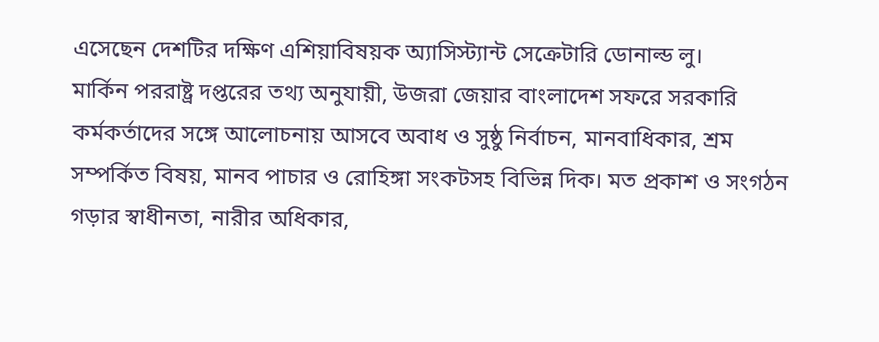এসেছেন দেশটির দক্ষিণ এশিয়াবিষয়ক অ্যাসিস্ট্যান্ট সেক্রেটারি ডোনাল্ড লু।
মার্কিন পররাষ্ট্র দপ্তরের তথ্য অনুযায়ী, উজরা জেয়ার বাংলাদেশ সফরে সরকারি কর্মকর্তাদের সঙ্গে আলোচনায় আসবে অবাধ ও সুষ্ঠু নির্বাচন, মানবাধিকার, শ্রম সম্পর্কিত বিষয়, মানব পাচার ও রোহিঙ্গা সংকটসহ বিভিন্ন দিক। মত প্রকাশ ও সংগঠন গড়ার স্বাধীনতা, নারীর অধিকার,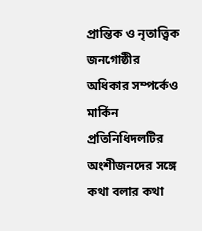প্রান্তিক ও নৃতাত্ত্বিক জনগোষ্ঠীর অধিকার সম্পর্কেও মার্কিন প্রতিনিধিদলটির অংশীজনদের সঙ্গে কথা বলার কথা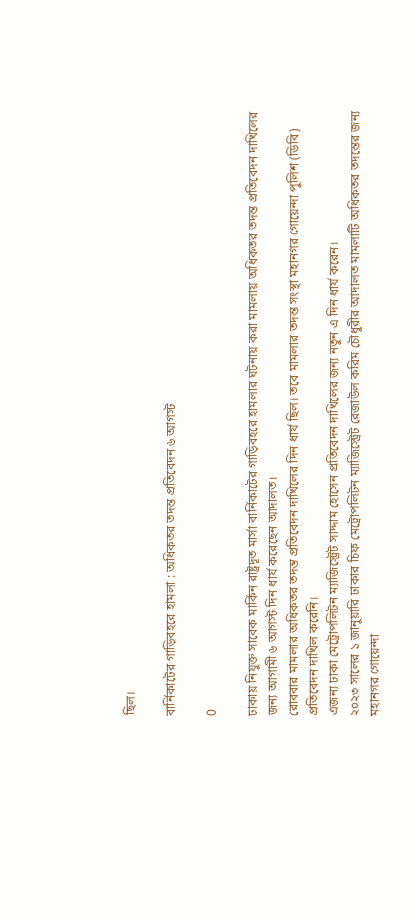ছিল।

বার্নিকাটের গাড়িবহরে হামলা : অধিকতর তদন্ত প্রতিবেদন ৬ আগস্ট

0

ঢাকায় নিযুক্ত সাবেক মার্কিন রাষ্ট্রদূত মার্সা বার্নিকাটের গাড়িবহরে হামলার ঘটনায় করা মামলায় অধিকতর তদন্ত প্রতিবেদন দাখিলের জন্য আগামী ৬ আগস্ট দিন ধার্য করেছেন আদালত।
রোববার মামলার অধিকতর তদন্ত প্রতিবেদন দাখিলের দিন ধার্য ছিল। তবে মামলার তদন্ত সংস্থা মহানগর গোয়েন্দা পুলিশ (ডিবি) প্রতিবেদন দাখিল করেনি।
এজন্য ঢাকা মেট্রোপলিটন ম্যাজিস্ট্রেট সাদ্দাম হোসেন প্রতিবেদন দাখিলের জন্য নতুন এ দিন ধার্য করেন।
২০২৩ সালের ১ জানুয়ারি ঢাকার চিফ মেট্রোপলিটন ম্যাজিস্ট্রেট রেজাউল করিম চৌধুরীর আদালত মামলাটি অধিকতর তদন্তের জন্য মহানগর গোয়েন্দা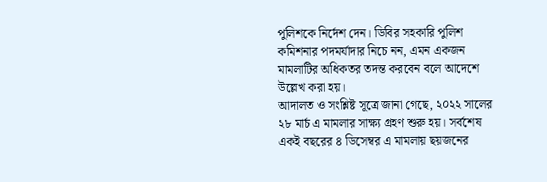পুলিশকে নির্দেশ দেন। ডিবির সহকারি পুলিশ কমিশনার পদমর্যাদার নিচে নন, এমন একজন মামলাটির অধিকতর তদন্ত করবেন বলে আদেশে উল্লেখ করা হয়।
আদালত ও সংশ্লিষ্ট সূত্রে জানা গেছে, ২০২২ সালের ২৮ মার্চ এ মামলার সাক্ষ্য গ্রহণ শুরু হয়। সর্বশেষ একই বছরের ৪ ডিসেম্বর এ মামলায় ছয়জনের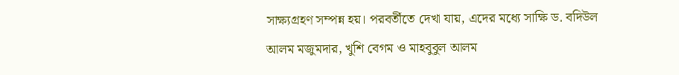সাক্ষ্যগ্রহণ সম্পন্ন হয়। পরবর্তীতে দেখা যায়, এদের মধ্যে সাক্ষি ড. বদিউল আলম মজুমদার, খুশি বেগম ও মাহবুবুল আলম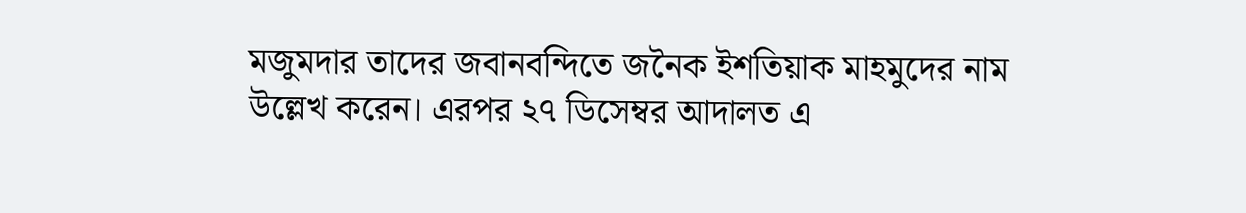মজুমদার তাদের জবানবন্দিতে জনৈক ইশতিয়াক মাহমুদের নাম উল্লেখ করেন। এরপর ২৭ ডিসেম্বর আদালত এ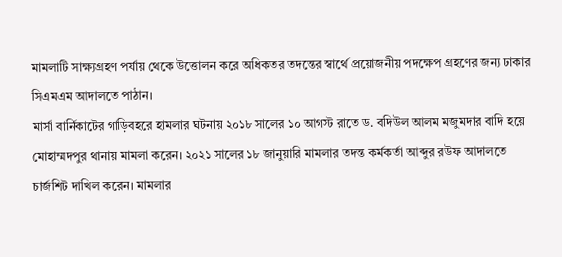মামলাটি সাক্ষ্যগ্রহণ পর্যায় থেকে উত্তোলন করে অধিকতর তদন্তের স্বার্থে প্রয়োজনীয় পদক্ষেপ গ্রহণের জন্য ঢাকার সিএমএম আদালতে পাঠান।
মার্সা বার্নিকাটের গাড়িবহরে হামলার ঘটনায় ২০১৮ সালের ১০ আগস্ট রাতে ড. বদিউল আলম মজুমদার বাদি হয়ে মোহাম্মদপুর থানায় মামলা করেন। ২০২১ সালের ১৮ জানুয়ারি মামলার তদন্ত কর্মকর্তা আব্দুর রউফ আদালতে চার্জশিট দাখিল করেন। মামলার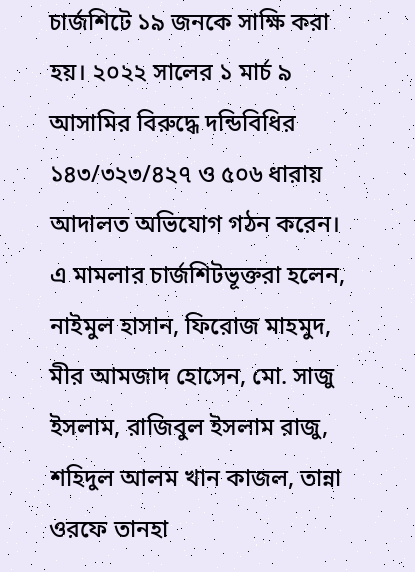চার্জশিটে ১৯ জনকে সাক্ষি করা হয়। ২০২২ সালের ১ মার্চ ৯ আসামির বিরুদ্ধে দন্ডিবিধির ১৪৩/৩২৩/৪২৭ ও ৫০৬ ধারায় আদালত অভিযোগ গঠন করেন।
এ মামলার চার্জশিটভূক্তরা হলেন, নাইমুল হাসান, ফিরোজ মাহমুদ, মীর আমজাদ হোসেন, মো. সাজু ইসলাম, রাজিবুল ইসলাম রাজু, শহিদুল আলম খান কাজল, তান্না ওরফে তানহা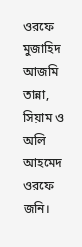ওরফে মুজাহিদ আজমি তান্না, সিয়াম ও অলি আহমেদ ওরফে জনি।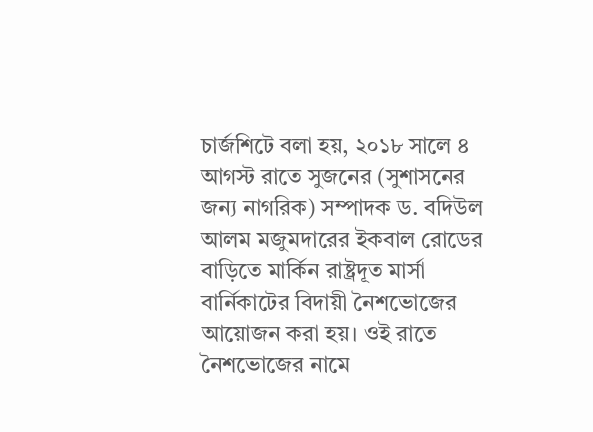চার্জশিটে বলা হয়, ২০১৮ সালে ৪ আগস্ট রাতে সুজনের (সুশাসনের জন্য নাগরিক) সম্পাদক ড. বদিউল আলম মজুমদারের ইকবাল রোডের বাড়িতে মার্কিন রাষ্ট্রদূত মার্সা বার্নিকাটের বিদায়ী নৈশভোজের আয়োজন করা হয়। ওই রাতে নৈশভোজের নামে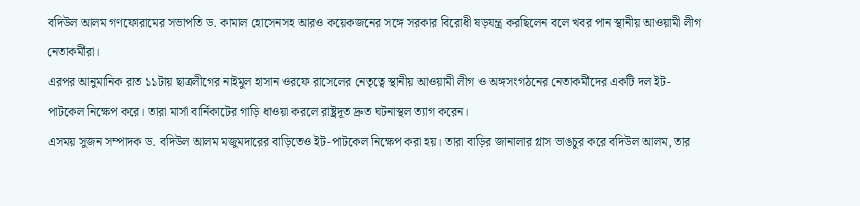বদিউল আলম গণফোরামের সভাপতি ড. কামাল হোসেনসহ আরও কয়েকজনের সঙ্গে সরকার বিরোধী ষড়যন্ত্র করছিলেন বলে খবর পান স্থানীয় আওয়ামী লীগ নেতাকর্মীরা।
এরপর আনুমানিক রাত ১১টায় ছাত্রলীগের নাইমুল হাসান ওরফে রাসেলের নেতৃত্বে স্থানীয় আওয়ামী লীগ ও অঙ্গসংগঠনের নেতাকর্মীদের একটি দল ইট-পাটকেল নিক্ষেপ করে। তারা মার্সা বার্নিকাটের গাড়ি ধাওয়া করলে রাষ্ট্রদূত দ্রুত ঘটনাস্থল ত্যাগ করেন।
এসময় সুজন সম্পাদক ড. বদিউল আলম মজুমদারের বাড়িতেও ইট-পাটকেল নিক্ষেপ করা হয়। তারা বাড়ির জানালার গ্লাস ভাঙচুর করে বদিউল আলম, তার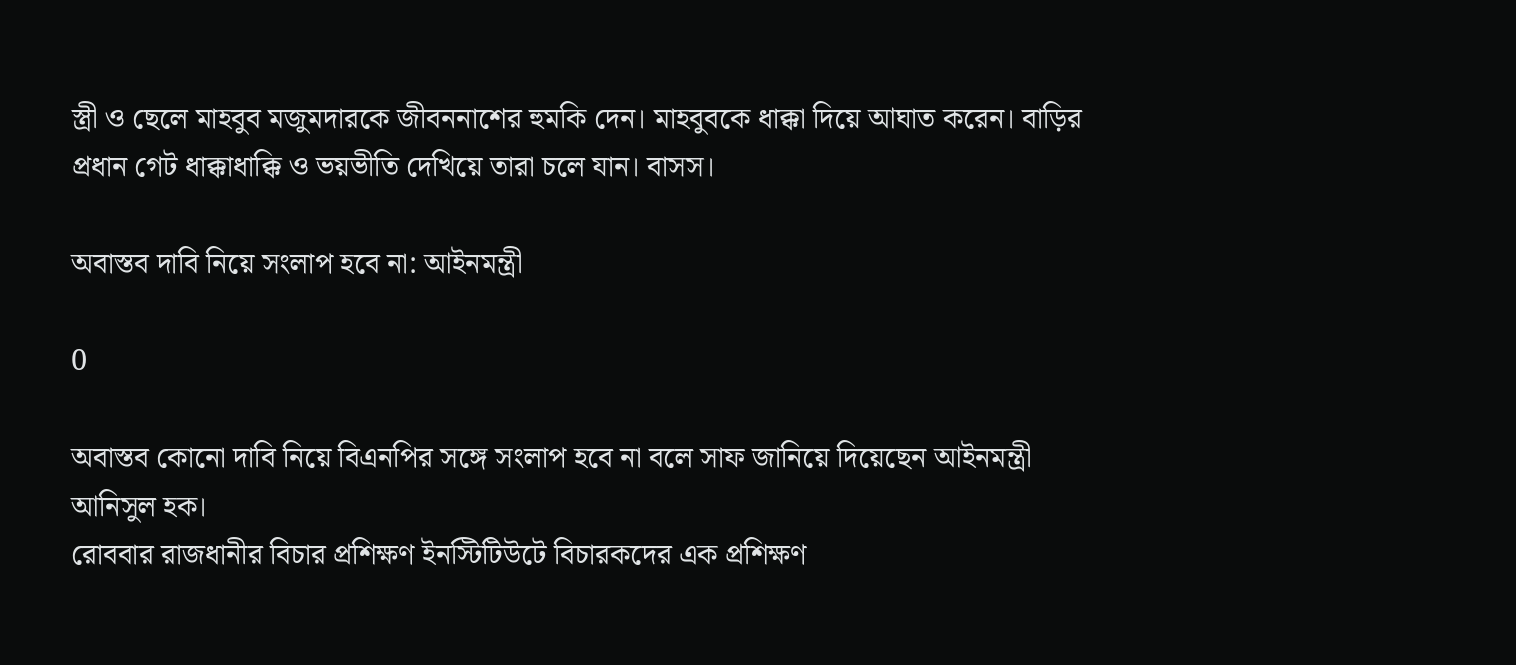স্ত্রী ও ছেলে মাহবুব মজুমদারকে জীবননাশের হুমকি দেন। মাহবুবকে ধাক্কা দিয়ে আঘাত করেন। বাড়ির প্রধান গেট ধাক্কাধাক্কি ও ভয়ভীতি দেখিয়ে তারা চলে যান। বাসস।

অবাস্তব দাবি নিয়ে সংলাপ হবে না: আইনমন্ত্রী

0

অবাস্তব কোনো দাবি নিয়ে বিএনপির সঙ্গে সংলাপ হবে না বলে সাফ জানিয়ে দিয়েছেন আইনমন্ত্রী আনিসুল হক।
রোববার রাজধানীর বিচার প্রশিক্ষণ ইনস্টিটিউটে বিচারকদের এক প্রশিক্ষণ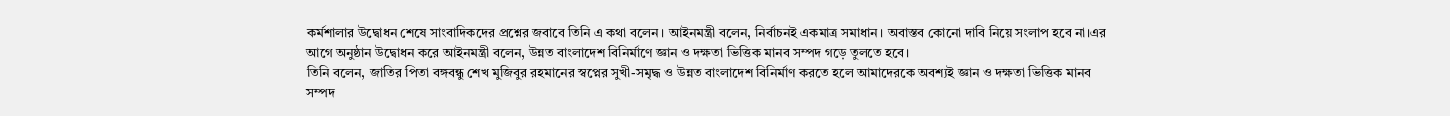কর্মশালার উদ্বোধন শেষে সাংবাদিকদের প্রশ্নের জবাবে তিনি এ কথা বলেন। আইনমন্ত্রী বলেন, নির্বাচনই একমাত্র সমাধান। অবাস্তব কোনো দাবি নিয়ে সংলাপ হবে না।এর আগে অনুষ্ঠান উদ্বোধন করে আইনমন্ত্রী বলেন, উন্নত বাংলাদেশ বিনির্মাণে জ্ঞান ও দক্ষতা ভিত্তিক মানব সম্পদ গড়ে তুলতে হবে।
তিনি বলেন, জাতির পিতা বঙ্গবন্ধু শেখ মুজিবুর রহমানের স্বপ্নের সুখী-সমৃদ্ধ ও উন্নত বাংলাদেশ বিনির্মাণ করতে হলে আমাদেরকে অবশ্যই জ্ঞান ও দক্ষতা ভিত্তিক মানব সম্পদ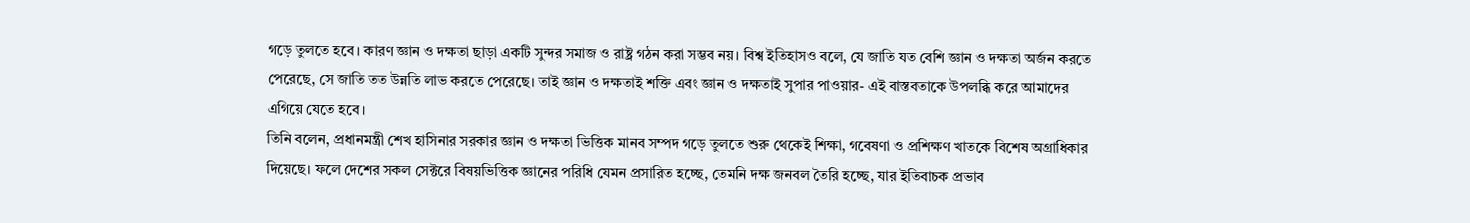গড়ে তুলতে হবে। কারণ জ্ঞান ও দক্ষতা ছাড়া একটি সুন্দর সমাজ ও রাষ্ট্র গঠন করা সম্ভব নয়। বিশ্ব ইতিহাসও বলে, যে জাতি যত বেশি জ্ঞান ও দক্ষতা অর্জন করতে পেরেছে, সে জাতি তত উন্নতি লাভ করতে পেরেছে। তাই জ্ঞান ও দক্ষতাই শক্তি এবং জ্ঞান ও দক্ষতাই সুপার পাওয়ার- এই বাস্তবতাকে উপলব্ধি করে আমাদের এগিয়ে যেতে হবে।
তিনি বলেন, প্রধানমন্ত্রী শেখ হাসিনার সরকার জ্ঞান ও দক্ষতা ভিত্তিক মানব সম্পদ গড়ে তুলতে শুরু থেকেই শিক্ষা, গবেষণা ও প্রশিক্ষণ খাতকে বিশেষ অগ্রাধিকার দিয়েছে। ফলে দেশের সকল সেক্টরে বিষয়ভিত্তিক জ্ঞানের পরিধি যেমন প্রসারিত হচ্ছে, তেমনি দক্ষ জনবল তৈরি হচ্ছে, যার ইতিবাচক প্রভাব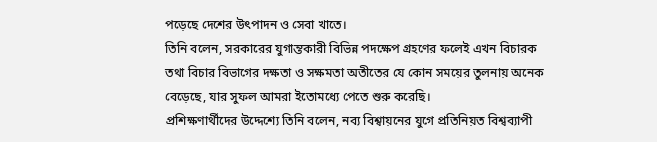পড়েছে দেশের উৎপাদন ও সেবা খাতে।
তিনি বলেন, সরকারের যুগান্তকারী বিভিন্ন পদক্ষেপ গ্রহণের ফলেই এখন বিচারক তথা বিচার বিভাগের দক্ষতা ও সক্ষমতা অতীতের যে কোন সময়ের তুলনায় অনেক বেড়েছে, যার সুফল আমরা ইতোমধ্যে পেতে শুরু করেছি।
প্রশিক্ষণার্থীদের উদ্দেশ্যে তিনি বলেন, নব্য বিশ্বায়নের যুগে প্রতিনিয়ত বিশ্বব্যাপী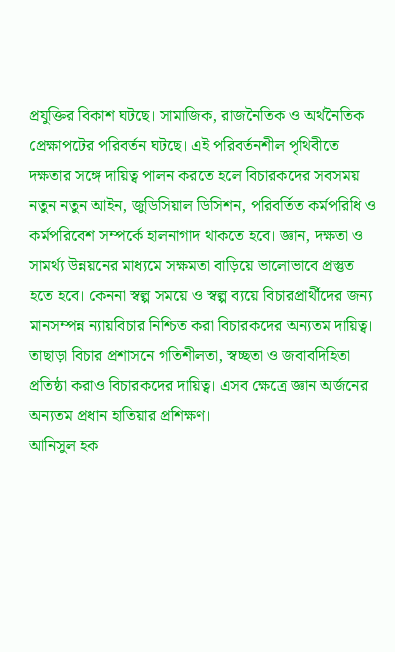প্রযুক্তির বিকাশ ঘটছে। সামাজিক, রাজনৈতিক ও অর্থনৈতিক প্রেক্ষাপটের পরিবর্তন ঘটছে। এই পরিবর্তনশীল পৃথিবীতে দক্ষতার সঙ্গে দায়িত্ব পালন করতে হলে বিচারকদের সবসময় নতুন নতুন আইন, জুডিসিয়াল ডিসিশন, পরিবর্তিত কর্মপরিধি ও কর্মপরিবেশ সম্পর্কে হালনাগাদ থাকতে হবে। জ্ঞান, দক্ষতা ও সামর্থ্য উন্নয়নের মাধ্যমে সক্ষমতা বাড়িয়ে ভালোভাবে প্রস্তুত হতে হবে। কেননা স্বল্প সময়ে ও স্বল্প ব্যয়ে বিচারপ্রার্থীদের জন্য মানসম্পন্ন ন্যায়বিচার নিশ্চিত করা বিচারকদের অন্যতম দায়িত্ব। তাছাড়া বিচার প্রশাসনে গতিশীলতা, স্বচ্ছতা ও জবাবদিহিতা প্রতিষ্ঠা করাও বিচারকদের দায়িত্ব। এসব ক্ষেত্রে জ্ঞান অর্জনের অন্যতম প্রধান হাতিয়ার প্রশিক্ষণ।
আনিসুল হক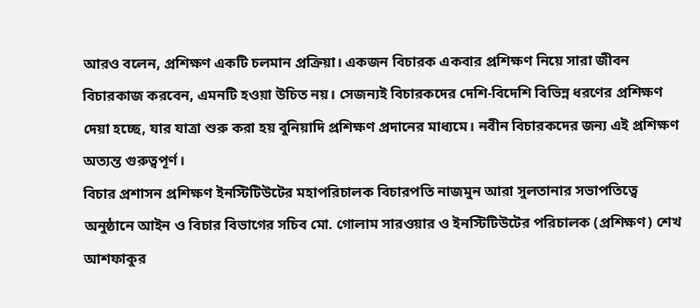আরও বলেন, প্রশিক্ষণ একটি চলমান প্রক্রিয়া। একজন বিচারক একবার প্রশিক্ষণ নিয়ে সারা জীবন বিচারকাজ করবেন, এমনটি হওয়া উচিত নয়। সেজন্যই বিচারকদের দেশি-বিদেশি বিভিন্ন ধরণের প্রশিক্ষণ দেয়া হচ্ছে, যার যাত্রা শুরু করা হয় বুনিয়াদি প্রশিক্ষণ প্রদানের মাধ্যমে। নবীন বিচারকদের জন্য এই প্রশিক্ষণ অত্যন্ত গুরুত্বপূর্ণ।
বিচার প্রশাসন প্রশিক্ষণ ইনস্টিটিউটের মহাপরিচালক বিচারপতি নাজমুন আরা সুলতানার সভাপতিত্বে অনুষ্ঠানে আইন ও বিচার বিভাগের সচিব মো. গোলাম সারওয়ার ও ইনস্টিটিউটের পরিচালক (প্রশিক্ষণ) শেখ আশফাকুর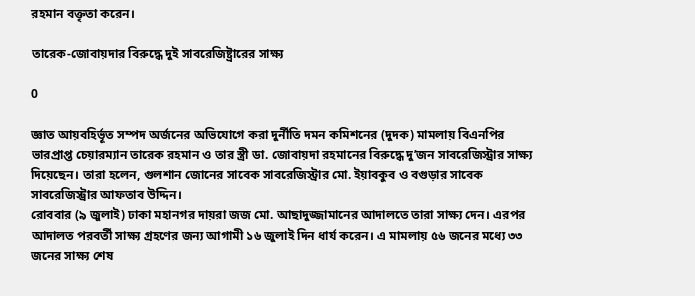রহমান বক্তৃতা করেন।

তারেক-জোবায়দার বিরুদ্ধে দুই সাবরেজিষ্ট্রারের সাক্ষ্য

0

জ্ঞাত আয়বহির্ভূত সম্পদ অর্জনের অভিযোগে করা দুর্নীতি দমন কমিশনের (দুদক) মামলায় বিএনপির ভারপ্রাপ্ত চেয়ারম্যান তারেক রহমান ও তার স্ত্রী ডা. জোবায়দা রহমানের বিরুদ্ধে দু’জন সাবরেজিস্ট্রার সাক্ষ্য দিয়েছেন। তারা হলেন, গুলশান জোনের সাবেক সাবরেজিস্ট্রার মো. ইয়াবকুব ও বগুড়ার সাবেক সাবরেজিস্ট্রার আফতাব উদ্দিন।
রোববার (৯ জুলাই) ঢাকা মহানগর দায়রা জজ মো. আছাদুজ্জামানের আদালতে তারা সাক্ষ্য দেন। এরপর আদালত পরবর্তী সাক্ষ্য গ্রহণের জন্য আগামী ১৬ জুলাই দিন ধার্য করেন। এ মামলায় ৫৬ জনের মধ্যে ৩৩ জনের সাক্ষ্য শেষ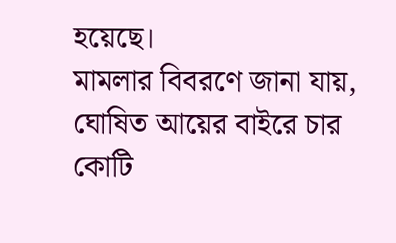হয়েছে।
মামলার বিবরণে জানা যায়, ঘোষিত আয়ের বাইরে চার কোটি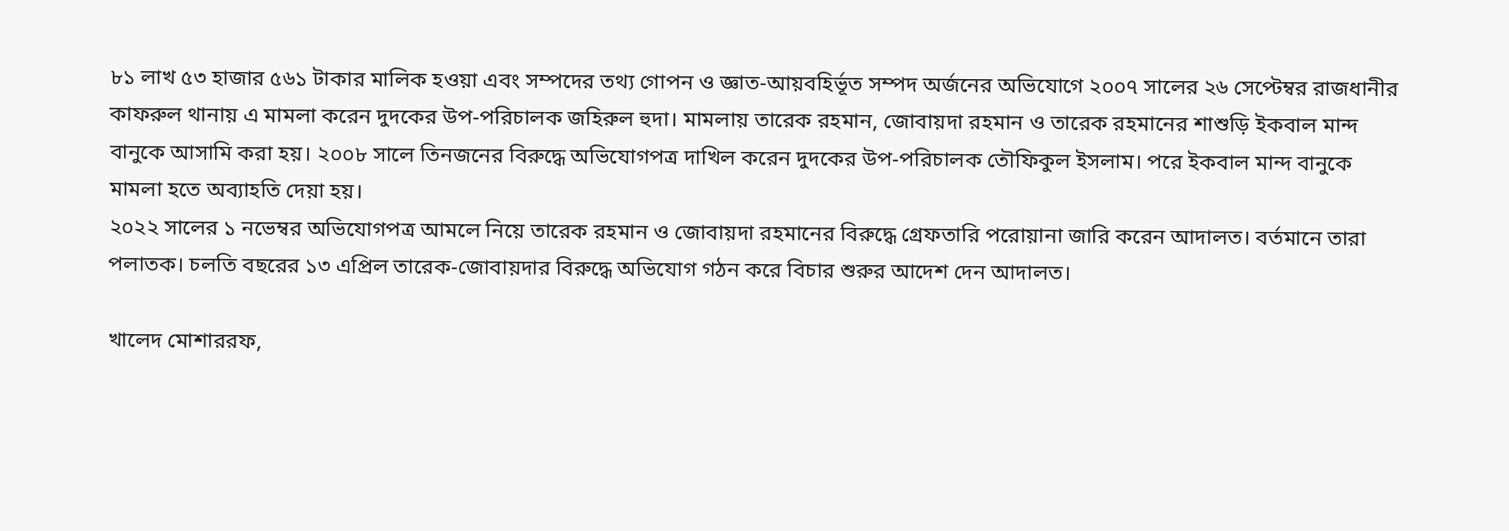৮১ লাখ ৫৩ হাজার ৫৬১ টাকার মালিক হওয়া এবং সম্পদের তথ্য গোপন ও জ্ঞাত-আয়বহির্ভূত সম্পদ অর্জনের অভিযোগে ২০০৭ সালের ২৬ সেপ্টেম্বর রাজধানীর কাফরুল থানায় এ মামলা করেন দুদকের উপ-পরিচালক জহিরুল হুদা। মামলায় তারেক রহমান, জোবায়দা রহমান ও তারেক রহমানের শাশুড়ি ইকবাল মান্দ বানুকে আসামি করা হয়। ২০০৮ সালে তিনজনের বিরুদ্ধে অভিযোগপত্র দাখিল করেন দুদকের উপ-পরিচালক তৌফিকুল ইসলাম। পরে ইকবাল মান্দ বানুকে মামলা হতে অব্যাহতি দেয়া হয়।
২০২২ সালের ১ নভেম্বর অভিযোগপত্র আমলে নিয়ে তারেক রহমান ও জোবায়দা রহমানের বিরুদ্ধে গ্রেফতারি পরোয়ানা জারি করেন আদালত। বর্তমানে তারা পলাতক। চলতি বছরের ১৩ এপ্রিল তারেক-জোবায়দার বিরুদ্ধে অভিযোগ গঠন করে বিচার শুরুর আদেশ দেন আদালত।

খালেদ মোশাররফ,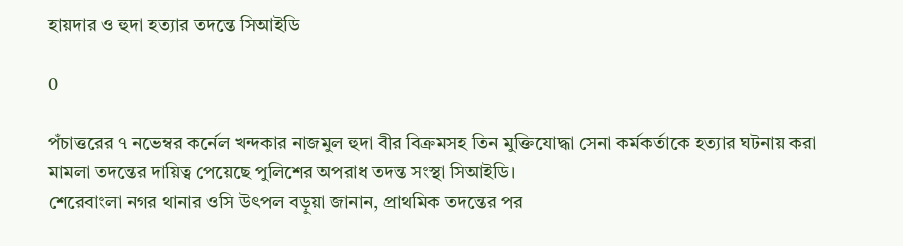হায়দার ও হুদা হত্যার তদন্তে সিআইডি

0

পঁচাত্তরের ৭ নভেম্বর কর্নেল খন্দকার নাজমুল হুদা বীর বিক্রমসহ তিন মুক্তিযোদ্ধা সেনা কর্মকর্তাকে হত্যার ঘটনায় করা মামলা তদন্তের দায়িত্ব পেয়েছে পুলিশের অপরাধ তদন্ত সংস্থা সিআইডি।
শেরেবাংলা নগর থানার ওসি উৎপল বড়ুয়া জানান, প্রাথমিক তদন্তের পর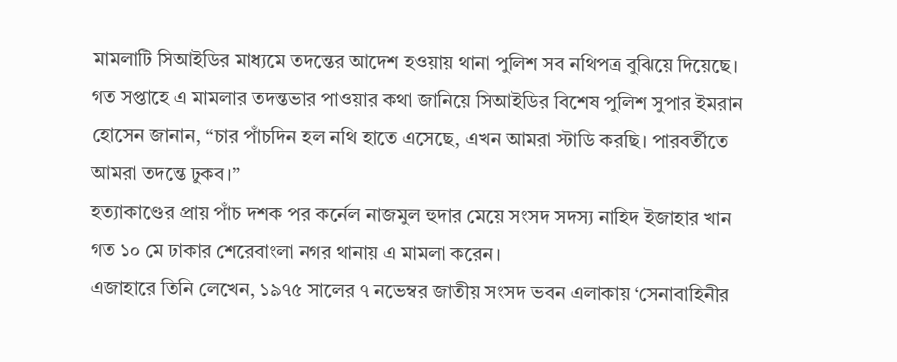মামলাটি সিআইডির মাধ্যমে তদন্তের আদেশ হওয়ায় থানা পুলিশ সব নথিপত্র বুঝিয়ে দিয়েছে।
গত সপ্তাহে এ মামলার তদন্তভার পাওয়ার কথা জানিয়ে সিআইডির বিশেষ পুলিশ সুপার ইমরান হোসেন জানান, “চার পাঁচদিন হল নথি হাতে এসেছে, এখন আমরা স্টাডি করছি। পারবর্তীতে আমরা তদন্তে ঢুকব।”
হত্যাকাণ্ডের প্রায় পাঁচ দশক পর কর্নেল নাজমুল হুদার মেয়ে সংসদ সদস্য নাহিদ ইজাহার খান গত ১০ মে ঢাকার শেরেবাংলা নগর থানায় এ মামলা করেন।
এজাহারে তিনি লেখেন, ১৯৭৫ সালের ৭ নভেম্বর জাতীয় সংসদ ভবন এলাকায় ‘সেনাবাহিনীর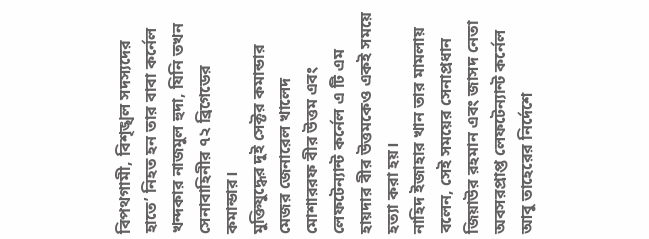বিপথগামী, বিশৃঙ্খল সদস্যদের হাতে’ নিহত হন তার বাবা কর্নেল খন্দকার নাজমুল হুদা, যিনি তখন সেনাবাহিনীর ৭২ ব্রিগেডের কমান্ডার।
মুক্তিযুদ্ধের দুই সেক্টর কমান্ডার মেজর জেনারেল খালেদ মোশাররফ বীর উত্তম এবং লেফটেন্যান্ট কর্নেল এ টি এম হায়দার বীর উত্তমকেও একই সময়ে হত্যা করা হয়।
নাহিদ ইজাহার খান তার মামলায় বলেন, সেই সময়ের সেনাপ্রধান জিয়াউর রহমান এবং জাসদ নেতা অবসরপ্রাপ্ত লেফটেন্যান্ট কর্নেল আবু তাহেরের নির্দেশে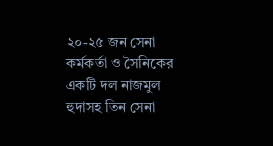২০-২৫ জন সেনা কর্মকর্তা ও সৈনিকের একটি দল নাজমুল হুদাসহ তিন সেনা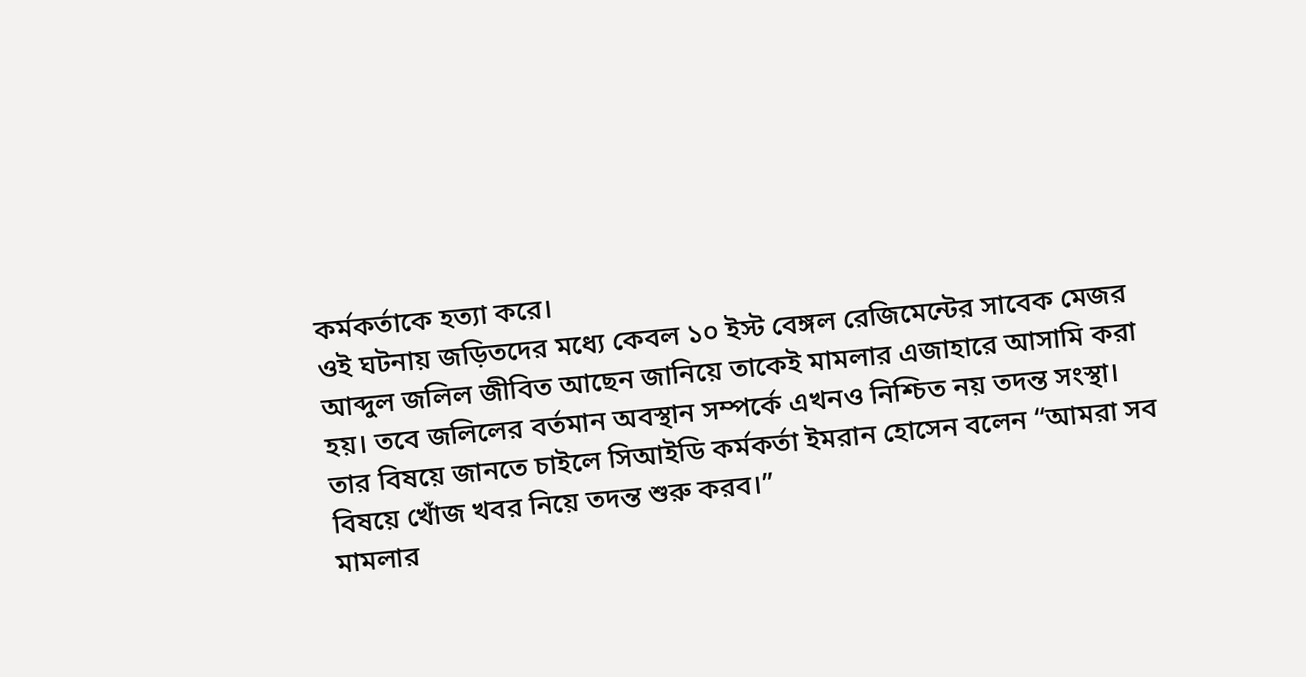কর্মকর্তাকে হত্যা করে।
ওই ঘটনায় জড়িতদের মধ্যে কেবল ১০ ইস্ট বেঙ্গল রেজিমেন্টের সাবেক মেজর আব্দুল জলিল জীবিত আছেন জানিয়ে তাকেই মামলার এজাহারে আসামি করা হয়। তবে জলিলের বর্তমান অবস্থান সম্পর্কে এখনও নিশ্চিত নয় তদন্ত সংস্থা।
তার বিষয়ে জানতে চাইলে সিআইডি কর্মকর্তা ইমরান হোসেন বলেন “আমরা সব বিষয়ে খোঁজ খবর নিয়ে তদন্ত শুরু করব।”
মামলার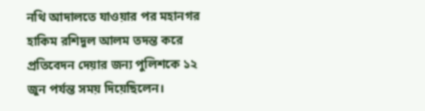নথি আদালতে যাওয়ার পর মহানগর হাকিম রশিদুল আলম তদন্ত করে প্রতিবেদন দেয়ার জন্য পুলিশকে ১২ জুন পর্যন্ত সময় দিয়েছিলেন।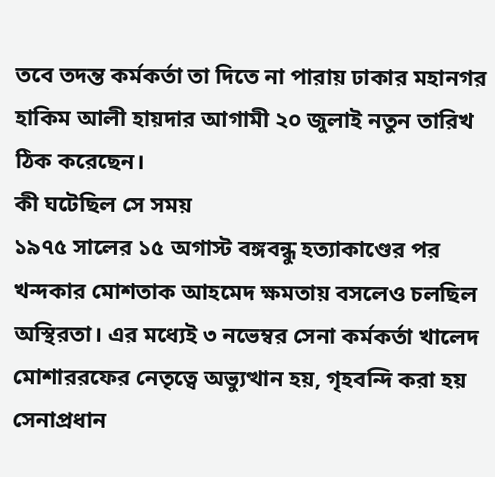তবে তদন্ত কর্মকর্তা তা দিতে না পারায় ঢাকার মহানগর হাকিম আলী হায়দার আগামী ২০ জুলাই নতুন তারিখ ঠিক করেছেন।
কী ঘটেছিল সে সময়
১৯৭৫ সালের ১৫ অগাস্ট বঙ্গবন্ধু হত্যাকাণ্ডের পর খন্দকার মোশতাক আহমেদ ক্ষমতায় বসলেও চলছিল অস্থিরতা। এর মধ্যেই ৩ নভেম্বর সেনা কর্মকর্তা খালেদ মোশাররফের নেতৃত্বে অভ্যুত্থান হয়, গৃহবন্দি করা হয় সেনাপ্রধান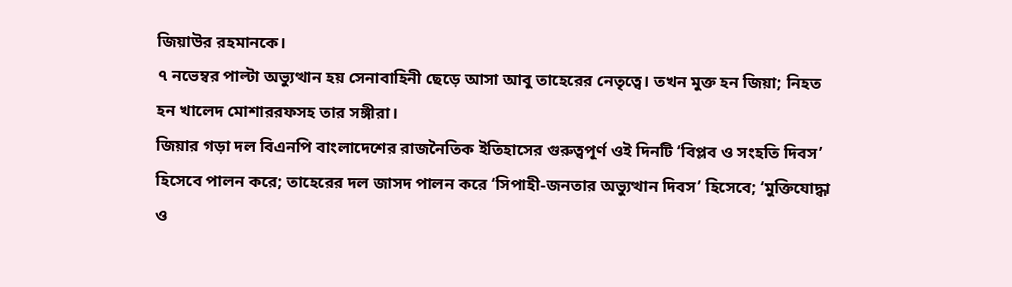জিয়াউর রহমানকে।
৭ নভেম্বর পাল্টা অভ্যুত্থান হয় সেনাবাহিনী ছেড়ে আসা আবু তাহেরের নেতৃত্বে। তখন মুক্ত হন জিয়া; নিহত হন খালেদ মোশাররফসহ তার সঙ্গীরা।
জিয়ার গড়া দল বিএনপি বাংলাদেশের রাজনৈতিক ইতিহাসের গুরুত্বপূর্ণ ওই দিনটি ‘বিপ্লব ও সংহতি দিবস’ হিসেবে পালন করে; তাহেরের দল জাসদ পালন করে ‘সিপাহী-জনতার অভ্যুত্থান দিবস’ হিসেবে; ‘মুক্তিযোদ্ধা ও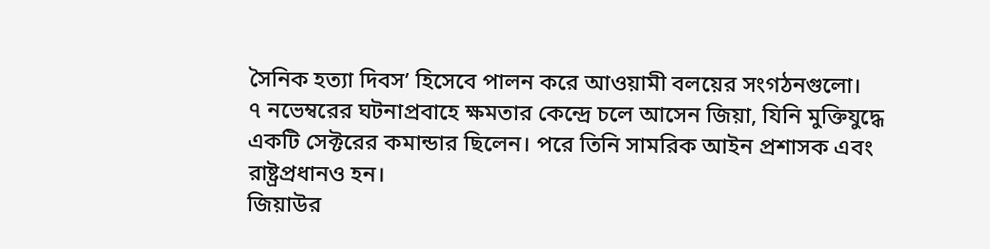সৈনিক হত্যা দিবস’ হিসেবে পালন করে আওয়ামী বলয়ের সংগঠনগুলো।
৭ নভেম্বরের ঘটনাপ্রবাহে ক্ষমতার কেন্দ্রে চলে আসেন জিয়া, যিনি মুক্তিযুদ্ধে একটি সেক্টরের কমান্ডার ছিলেন। পরে তিনি সামরিক আইন প্রশাসক এবং রাষ্ট্রপ্রধানও হন।
জিয়াউর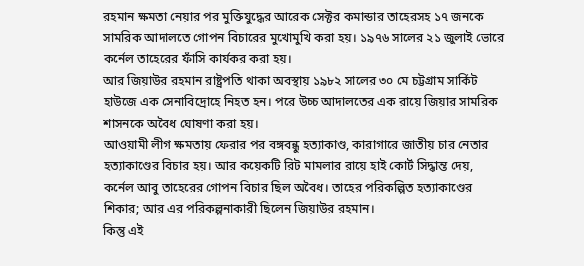রহমান ক্ষমতা নেয়ার পর মুক্তিযুদ্ধের আরেক সেক্টর কমান্ডার তাহেরসহ ১৭ জনকে সামরিক আদালতে গোপন বিচারের মুখোমুখি করা হয়। ১৯৭৬ সালের ২১ জুলাই ভোরে কর্নেল তাহেরের ফাঁসি কার্যকর করা হয়।
আর জিয়াউর রহমান রাষ্ট্রপতি থাকা অবস্থায় ১৯৮২ সালের ৩০ মে চট্টগ্রাম সার্কিট হাউজে এক সেনাবিদ্রোহে নিহত হন। পরে উচ্চ আদালতের এক রায়ে জিয়ার সামরিক শাসনকে অবৈধ ঘোষণা করা হয়।
আওয়ামী লীগ ক্ষমতায় ফেরার পর বঙ্গবন্ধু হত্যাকাণ্ড, কারাগারে জাতীয় চার নেতার হত্যাকাণ্ডের বিচার হয়। আর কয়েকটি রিট মামলার রায়ে হাই কোর্ট সিদ্ধান্ত দেয়, কর্নেল আবু তাহেরের গোপন বিচার ছিল অবৈধ। তাহের পরিকল্পিত হত্যাকাণ্ডের শিকার; আর এর পরিকল্পনাকারী ছিলেন জিয়াউর রহমান।
কিন্তু এই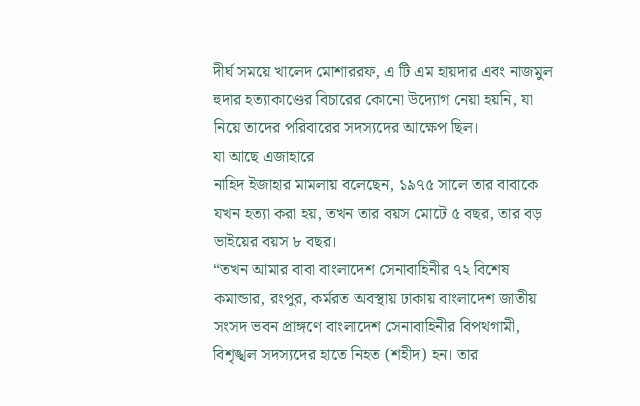দীর্ঘ সময়ে খালেদ মোশাররফ, এ টি এম হায়দার এবং নাজমুল হুদার হত্যাকাণ্ডের বিচারের কোনো উদ্যোগ নেয়া হয়নি, যা নিয়ে তাদের পরিবারের সদস্যদের আক্ষেপ ছিল।
যা আছে এজাহারে
নাহিদ ইজাহার মামলায় বলেছেন, ১৯৭৫ সালে তার বাবাকে যখন হত্যা করা হয়, তখন তার বয়স মোটে ৫ বছর, তার বড় ভাইয়ের বয়স ৮ বছর।
“তখন আমার বাবা বাংলাদেশ সেনাবাহিনীর ৭২ বিশেষ কমান্ডার, রংপুর, কর্মরত অবস্থায় ঢাকায় বাংলাদেশ জাতীয় সংসদ ভবন প্রাঙ্গণে বাংলাদেশ সেনাবাহিনীর বিপথগামী, বিশৃঙ্খল সদস্যদের হাতে নিহত (শহীদ) হন। তার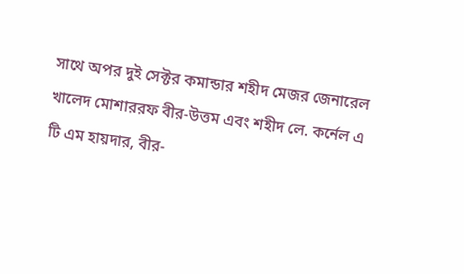সাথে অপর দুই সেক্টর কমান্ডার শহীদ মেজর জেনারেল খালেদ মোশাররফ বীর-উত্তম এবং শহীদ লে. কর্নেল এ টি এম হায়দার, বীর-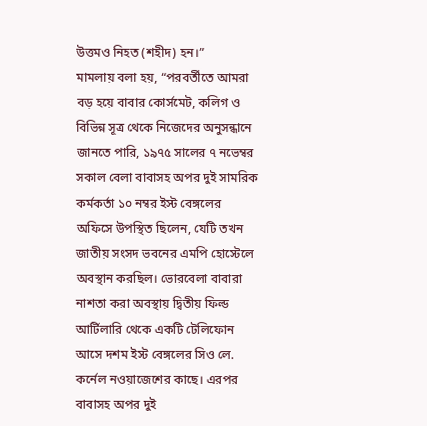উত্তমও নিহত (শহীদ) হন।”
মামলায় বলা হয়, “পরবর্তীতে আমরা বড় হয়ে বাবার কোর্সমেট, কলিগ ও বিভিন্ন সূত্র থেকে নিজেদের অনুসন্ধানে জানতে পারি, ১৯৭৫ সালের ৭ নভেম্বর সকাল বেলা বাবাসহ অপর দুই সামরিক কর্মকর্তা ১০ নম্বর ইস্ট বেঙ্গলের অফিসে উপস্থিত ছিলেন, যেটি তখন জাতীয় সংসদ ভবনের এমপি হোস্টেলে অবস্থান করছিল। ভোরবেলা বাবারা নাশতা করা অবস্থায় দ্বিতীয় ফিল্ড আর্টিলারি থেকে একটি টেলিফোন আসে দশম ইস্ট বেঙ্গলের সিও লে. কর্নেল নওয়াজেশের কাছে। এরপর বাবাসহ অপর দুই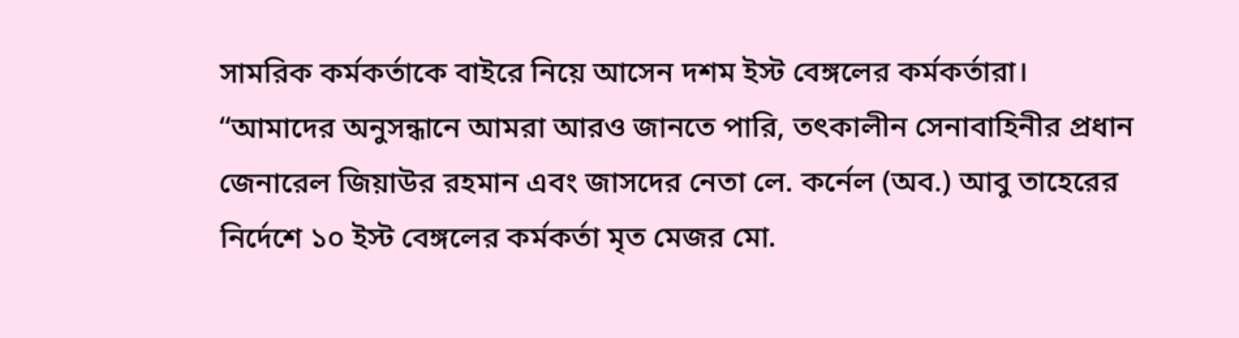সামরিক কর্মকর্তাকে বাইরে নিয়ে আসেন দশম ইস্ট বেঙ্গলের কর্মকর্তারা।
“আমাদের অনুসন্ধানে আমরা আরও জানতে পারি, তৎকালীন সেনাবাহিনীর প্রধান জেনারেল জিয়াউর রহমান এবং জাসদের নেতা লে. কর্নেল (অব.) আবু তাহেরের নির্দেশে ১০ ইস্ট বেঙ্গলের কর্মকর্তা মৃত মেজর মো.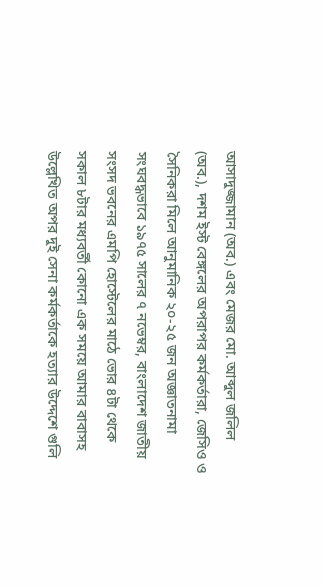আসাদুজ্জামান (অব.) এবং মেজর মো. আব্দুল জলিল (অব.), দশম ইস্ট বেঙ্গলের অপরাপর কর্মকর্তারা, জেসিও ও সৈনিকরা মিলে আনুমানিক ২০-২৫ জন অজ্ঞাতনামা সংঘবদ্ধভাবে ১৯৭৫ সালের ৭ নভেম্বর, বাংলাদেশ জাতীয় সংসদ ভবনের এমপি হোস্টেলের মাঠে ভোর ৪টা থেকে সকাল ৮টার মধ্যবর্তী কোনো এক সময়ে আমার বাবাসহ উল্লেখিত অপর দুই সেনা কর্মকর্তাকে হত্যার উদ্দেশে গুলি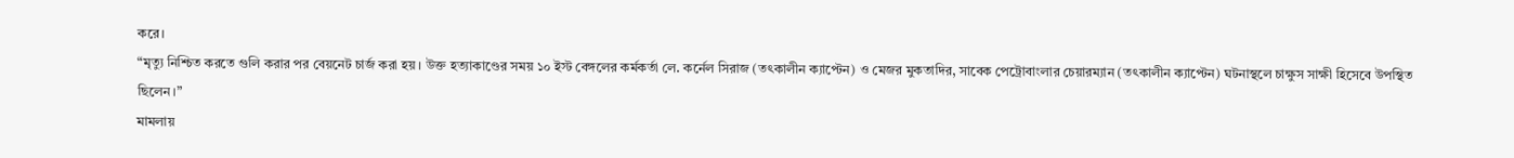করে।
“মৃত্যু নিশ্চিত করতে গুলি করার পর বেয়নেট চার্জ করা হয়। উক্ত হত্যাকাণ্ডের সময় ১০ ইস্ট বেঙ্গলের কর্মকর্তা লে. কর্নেল সিরাজ (তৎকালীন ক্যাপ্টেন) ও মেজর মুকতাদির, সাবেক পেট্রোবাংলার চেয়ারম্যান (তৎকালীন ক্যাপ্টেন) ঘটনাস্থলে চাক্ষুস সাক্ষী হিসেবে উপস্থিত ছিলেন।”
মামলায়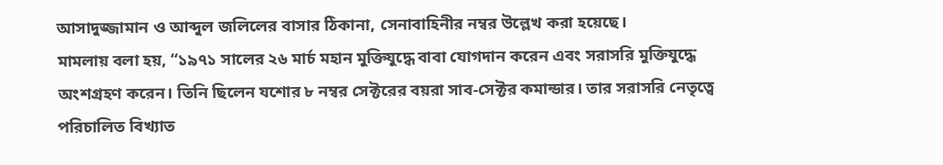আসাদুজ্জামান ও আব্দুল জলিলের বাসার ঠিকানা, সেনাবাহিনীর নম্বর উল্লেখ করা হয়েছে।
মামলায় বলা হয়, “১৯৭১ সালের ২৬ মার্চ মহান মুক্তিযুদ্ধে বাবা যোগদান করেন এবং সরাসরি মুক্তিযুদ্ধে অংশগ্রহণ করেন। তিনি ছিলেন যশোর ৮ নম্বর সেক্টরের বয়রা সাব-সেক্টর কমান্ডার। তার সরাসরি নেতৃত্বে পরিচালিত বিখ্যাত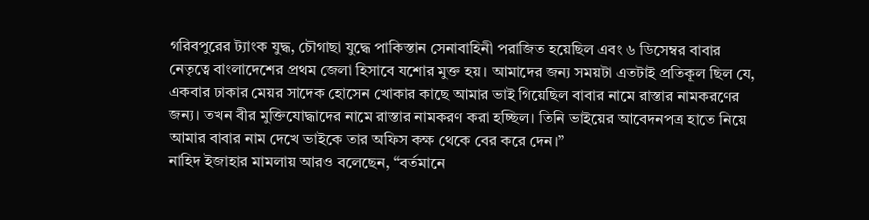গরিবপুরের ট্যাংক যুদ্ধ, চৌগাছা যুদ্ধে পাকিস্তান সেনাবাহিনী পরাজিত হয়েছিল এবং ৬ ডিসেম্বর বাবার নেতৃত্বে বাংলাদেশের প্রথম জেলা হিসাবে যশোর মুক্ত হয়। আমাদের জন্য সময়টা এতটাই প্রতিকূল ছিল যে, একবার ঢাকার মেয়র সাদেক হোসেন খোকার কাছে আমার ভাই গিয়েছিল বাবার নামে রাস্তার নামকরণের জন্য। তখন বীর মুক্তিযোদ্ধাদের নামে রাস্তার নামকরণ করা হচ্ছিল। তিনি ভাইয়ের আবেদনপত্র হাতে নিয়ে আমার বাবার নাম দেখে ভাইকে তার অফিস কক্ষ থেকে বের করে দেন।”
নাহিদ ইজাহার মামলায় আরও বলেছেন, “বর্তমানে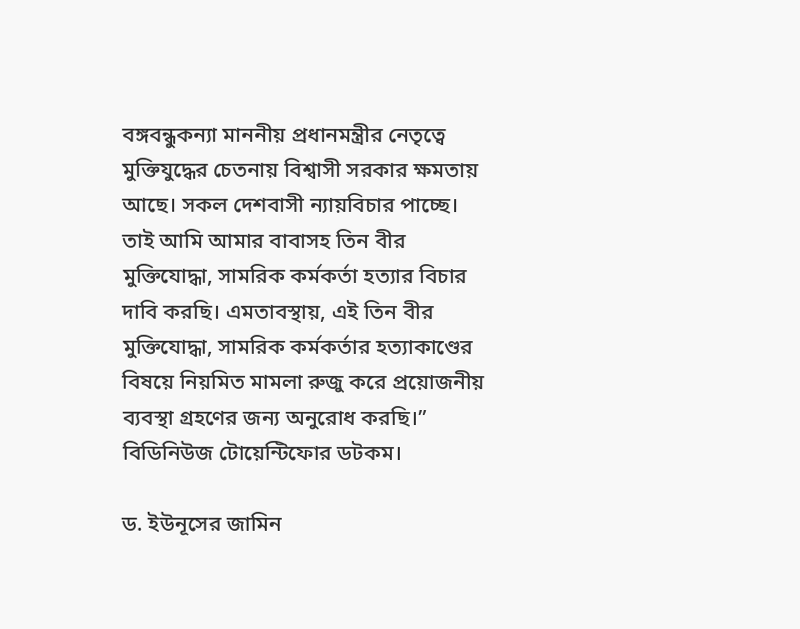বঙ্গবন্ধুকন্যা মাননীয় প্রধানমন্ত্রীর নেতৃত্বে মুক্তিযুদ্ধের চেতনায় বিশ্বাসী সরকার ক্ষমতায় আছে। সকল দেশবাসী ন্যায়বিচার পাচ্ছে। তাই আমি আমার বাবাসহ তিন বীর মুক্তিযোদ্ধা, সামরিক কর্মকর্তা হত্যার বিচার দাবি করছি। এমতাবস্থায়, এই তিন বীর মুক্তিযোদ্ধা, সামরিক কর্মকর্তার হত্যাকাণ্ডের বিষয়ে নিয়মিত মামলা রুজু করে প্রয়োজনীয় ব্যবস্থা গ্রহণের জন্য অনুরোধ করছি।” বিডিনিউজ টোয়েন্টিফোর ডটকম।

ড. ইউনূসের জামিন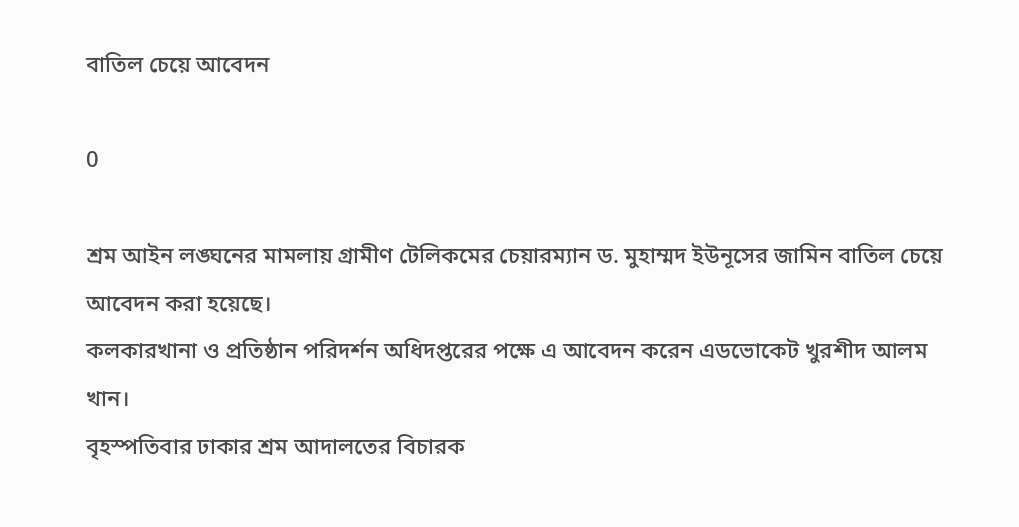বাতিল চেয়ে আবেদন

0

শ্রম আইন লঙ্ঘনের মামলায় গ্রামীণ টেলিকমের চেয়ারম্যান ড. মুহাম্মদ ইউনূসের জামিন বাতিল চেয়ে আবেদন করা হয়েছে।
কলকারখানা ও প্রতিষ্ঠান পরিদর্শন অধিদপ্তরের পক্ষে এ আবেদন করেন এডভোকেট খুরশীদ আলম খান।
বৃহস্পতিবার ঢাকার শ্রম আদালতের বিচারক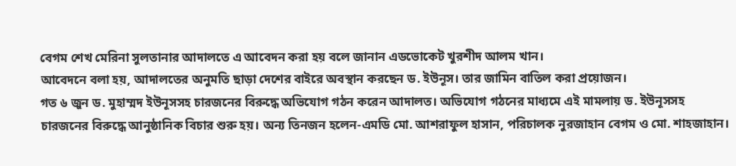বেগম শেখ মেরিনা সুলতানার আদালতে এ আবেদন করা হয় বলে জানান এডভোকেট খুরশীদ আলম খান।
আবেদনে বলা হয়, আদালতের অনুমতি ছাড়া দেশের বাইরে অবস্থান করছেন ড. ইউনূস। তার জামিন বাতিল করা প্রয়োজন।
গত ৬ জুন ড. মুহাম্মদ ইউনূসসহ চারজনের বিরুদ্ধে অভিযোগ গঠন করেন আদালত। অভিযোগ গঠনের মাধ্যমে এই মামলায় ড. ইউনূসসহ চারজনের বিরুদ্ধে আনুষ্ঠানিক বিচার শুরু হয়। অন্য তিনজন হলেন-এমডি মো. আশরাফুল হাসান, পরিচালক নুরজাহান বেগম ও মো. শাহজাহান।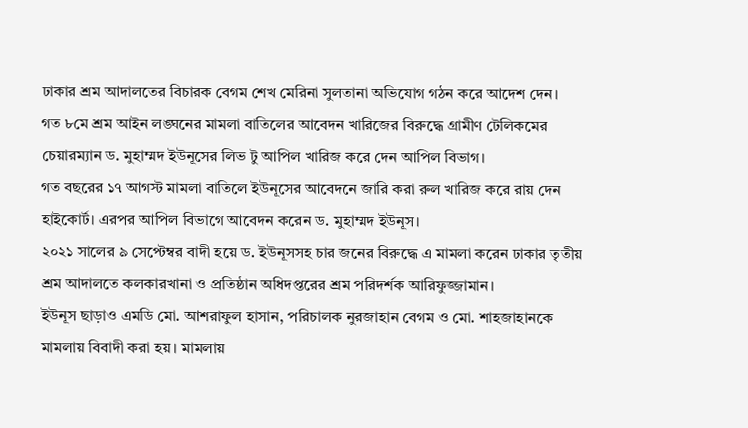ঢাকার শ্রম আদালতের বিচারক বেগম শেখ মেরিনা সুলতানা অভিযোগ গঠন করে আদেশ দেন।
গত ৮মে শ্রম আইন লঙ্ঘনের মামলা বাতিলের আবেদন খারিজের বিরুদ্ধে গ্রামীণ টেলিকমের চেয়ারম্যান ড. মুহাম্মদ ইউনূসের লিভ টু আপিল খারিজ করে দেন আপিল বিভাগ।
গত বছরের ১৭ আগস্ট মামলা বাতিলে ইউনূসের আবেদনে জারি করা রুল খারিজ করে রায় দেন হাইকোর্ট। এরপর আপিল বিভাগে আবেদন করেন ড. মুহাম্মদ ইউনূস।
২০২১ সালের ৯ সেপ্টেম্বর বাদী হয়ে ড. ইউনূসসহ চার জনের বিরুদ্ধে এ মামলা করেন ঢাকার তৃতীয় শ্রম আদালতে কলকারখানা ও প্রতিষ্ঠান অধিদপ্তরের শ্রম পরিদর্শক আরিফুজ্জামান।
ইউনূস ছাড়াও এমডি মো. আশরাফুল হাসান, পরিচালক নুরজাহান বেগম ও মো. শাহজাহানকে মামলায় বিবাদী করা হয়। মামলায়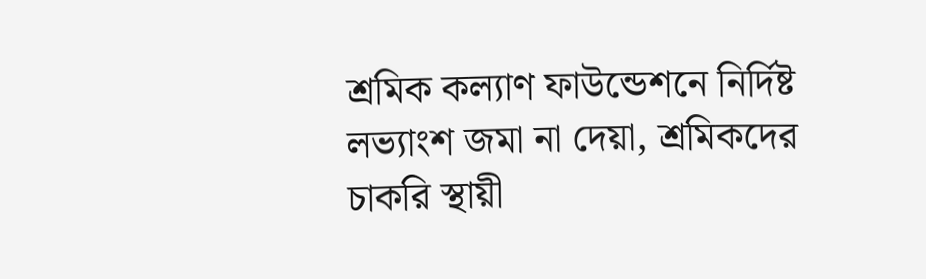শ্রমিক কল্যাণ ফাউন্ডেশনে নির্দিষ্ট লভ্যাংশ জমা না দেয়া, শ্রমিকদের চাকরি স্থায়ী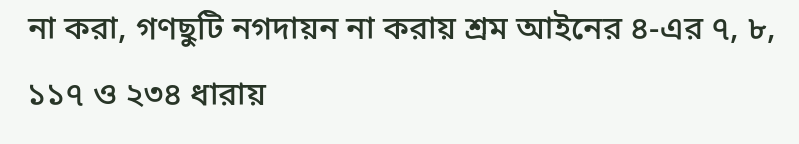না করা, গণছুটি নগদায়ন না করায় শ্রম আইনের ৪-এর ৭, ৮, ১১৭ ও ২৩৪ ধারায়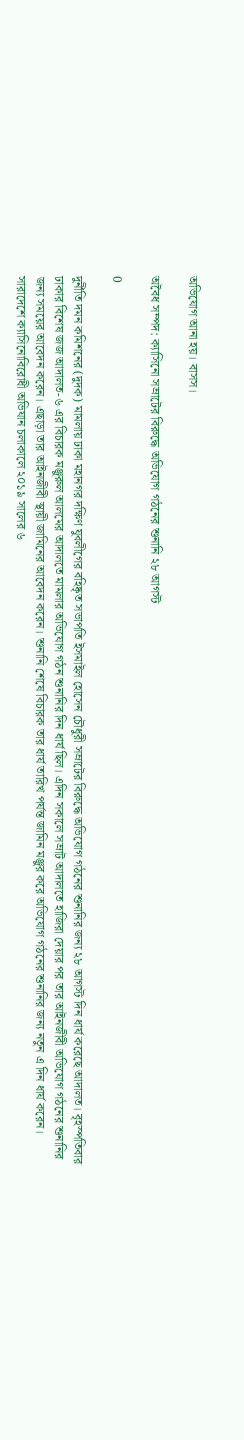অভিযোগ আনা হয়। বাসস।

অবৈধ সম্পদ: ক্যাসিনো সম্রাটের বিরুদ্ধে অভিযোগ গঠনের শুনানি ২৮ আগস্ট

0

দুর্নীতি দমন কমিশনের (দুদক) মামলায় ঢাকা মহানগর দক্ষিণ যুবলীগের বহিষ্কৃত সভাপতি ইসমাইল হোসেন চৌধুরী সম্রাটের বিরুদ্ধে অভিযোগ গঠনের শুনানির জন্য ২৮ আগস্ট দিন ধার্য করেছে আদালত। বৃহস্পতিবার ঢাকার বিশেষ জজ আদালত-৬ এর বিচারক মঞ্জুরুল আলমের আদালতে মামলার অভিযোগ গঠন শুনানির দিন ধার্য ছিল। এদিন সকালে সম্রাট আদালতে হাজিরা দেয়ার পর তার আইনজীবী অভিযোগ গঠনের শুনানির জন্য সময়ের আবেদন করেন। এছাড়া তার আইনজীবী স্থায়ী জামিনের আবেদন করেন। শুনানি শেষে বিচারক তার ধার্য তারিখ পর্যন্ত জামিন মঞ্জুর করে অভিযোগ গঠনের শুনানির জন্য নতুন এ দিন ধার্য করেন।
সারাদেশে ক্যাসিনোবিরোধী অভিযান চলাকালে ২০১৯ সালের ৬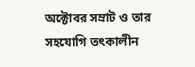অক্টোবর সম্রাট ও তার সহযোগি তৎকালীন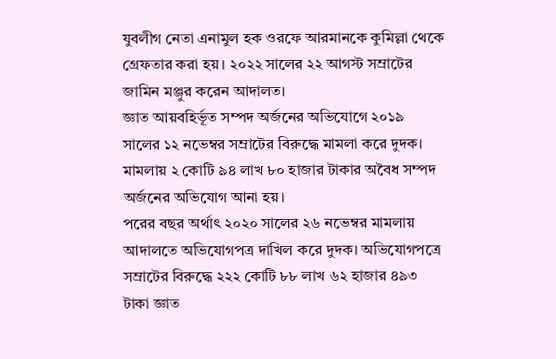যুবলীগ নেতা এনামুল হক ওরফে আরমানকে কুমিল্লা থেকে গ্রেফতার করা হয়। ২০২২ সালের ২২ আগস্ট সম্রাটের জামিন মঞ্জুর করেন আদালত।
জ্ঞাত আয়বহির্ভূত সম্পদ অর্জনের অভিযোগে ২০১৯ সালের ১২ নভেম্বর সম্রাটের বিরুদ্ধে মামলা করে দুদক। মামলায় ২ কোটি ৯৪ লাখ ৮০ হাজার টাকার অবৈধ সম্পদ অর্জনের অভিযোগ আনা হয়।
পরের বছর অর্থাৎ ২০২০ সালের ২৬ নভেম্বর মামলায় আদালতে অভিযোগপত্র দাখিল করে দুদক। অভিযোগপত্রে সম্রাটের বিরুদ্ধে ২২২ কোটি ৮৮ লাখ ৬২ হাজার ৪৯৩ টাকা জ্ঞাত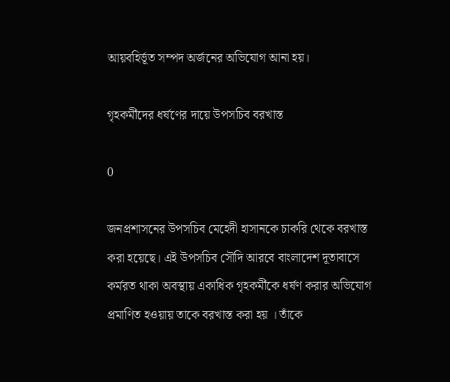আয়বহির্ভূত সম্পদ অর্জনের অভিযোগ আনা হয়।

গৃহকর্মীদের ধর্ষণের দায়ে উপসচিব বরখাস্ত

0

জনপ্রশাসনের উপসচিব মেহেদী হাসানকে চাকরি থেকে বরখাস্ত করা হয়েছে। এই উপসচিব সৌদি আরবে বাংলাদেশ দূতাবাসে কর্মরত থাকা অবস্থায় একাধিক গৃহকর্মীকে ধর্ষণ করার অভিযোগ প্রমাণিত হওয়ায় তাকে বরখাস্ত করা হয় । তাঁকে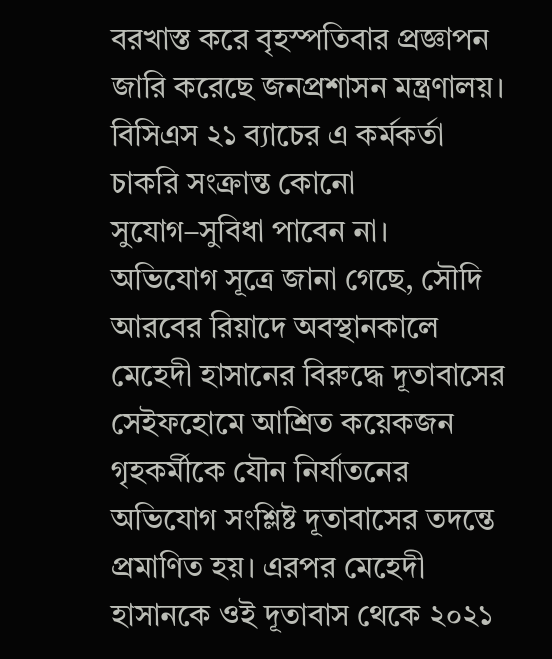বরখাস্ত করে বৃহস্পতিবার প্রজ্ঞাপন জারি করেছে জনপ্রশাসন মন্ত্রণালয়। বিসিএস ২১ ব্যাচের এ কর্মকর্তা চাকরি সংক্রান্ত কোনো সুযোগ–সুবিধা পাবেন না।
অভিযোগ সূত্রে জানা গেছে, সৌদি আরবের রিয়াদে অবস্থানকালে মেহেদী হাসানের বিরুদ্ধে দূতাবাসের সেইফহোমে আশ্রিত কয়েকজন গৃহকর্মীকে যৌন নির্যাতনের অভিযোগ সংশ্লিষ্ট দূতাবাসের তদন্তে প্রমাণিত হয়। এরপর মেহেদী হাসানকে ওই দূতাবাস থেকে ২০২১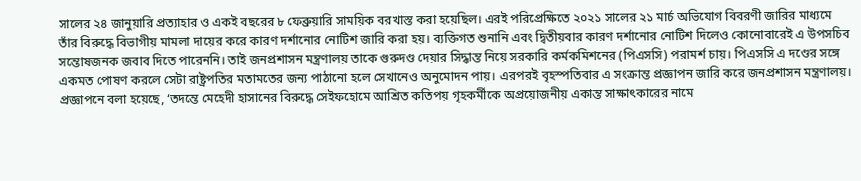সালের ২৪ জানুয়ারি প্রত্যাহার ও একই বছরের ৮ ফেব্রুয়ারি সাময়িক বরখাস্ত করা হয়েছিল। এরই পরিপ্রেক্ষিতে ২০২১ সালের ২১ মার্চ অভিযোগ বিবরণী জারির মাধ্যমে তাঁর বিরুদ্ধে বিভাগীয় মামলা দায়ের করে কারণ দর্শানোর নোটিশ জারি করা হয়। ব্যক্তিগত শুনানি এবং দ্বিতীয়বার কারণ দর্শানোর নোটিশ দিলেও কোনোবারেই এ উপসচিব সন্তোষজনক জবাব দিতে পারেননি। তাই জনপ্রশাসন মন্ত্রণালয় তাকে গুরুদণ্ড দেয়ার সিদ্ধান্ত নিয়ে সরকারি কর্মকমিশনের (পিএসসি) পরামর্শ চায়। পিএসসি এ দণ্ডের সঙ্গে একমত পোষণ করলে সেটা রাষ্ট্রপতির মতামতের জন্য পাঠানো হলে সেখানেও অনুমোদন পায়। এরপরই বৃহস্পতিবার এ সংক্রান্ত প্রজ্ঞাপন জারি করে জনপ্রশাসন মন্ত্রণালয়।
প্রজ্ঞাপনে বলা হয়েছে, ‘তদন্তে মেহেদী হাসানের বিরুদ্ধে সেইফহোমে আশ্রিত কতিপয় গৃহকর্মীকে অপ্রয়োজনীয় একান্ত সাক্ষাৎকারের নামে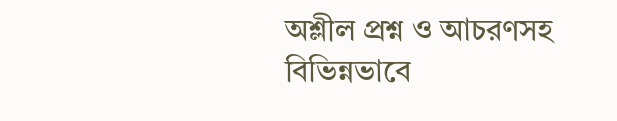অশ্লীল প্রশ্ন ও আচরণসহ বিভিন্নভাবে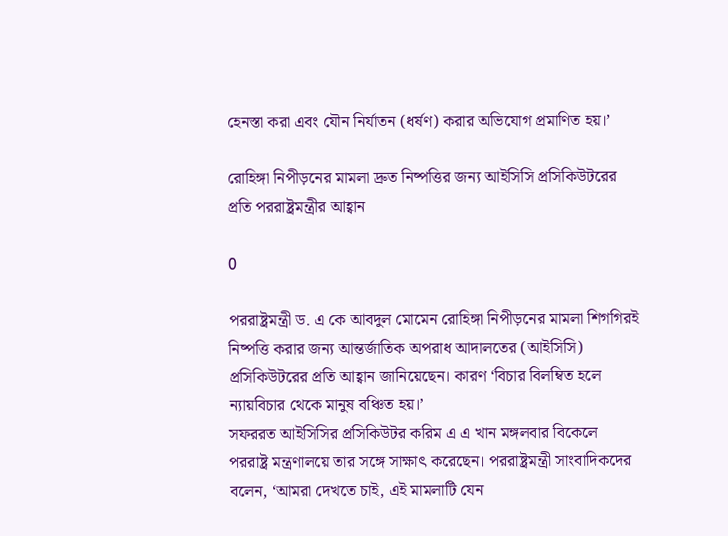হেনস্তা করা এবং যৌন নির্যাতন (ধর্ষণ) করার অভিযোগ প্রমাণিত হয়।’

রোহিঙ্গা নিপীড়নের মামলা দ্রুত নিষ্পত্তির জন্য আইসিসি প্রসিকিউটরের প্রতি পররাষ্ট্রমন্ত্রীর আহ্বান

0

পররাষ্ট্রমন্ত্রী ড. এ কে আবদুল মোমেন রোহিঙ্গা নিপীড়নের মামলা শিগগিরই নিষ্পত্তি করার জন্য আন্তর্জাতিক অপরাধ আদালতের (আইসিসি) প্রসিকিউটরের প্রতি আহ্বান জানিয়েছেন। কারণ ‘বিচার বিলম্বিত হলে ন্যায়বিচার থেকে মানুষ বঞ্চিত হয়।’
সফররত আইসিসির প্রসিকিউটর করিম এ এ খান মঙ্গলবার বিকেলে পররাষ্ট্র মন্ত্রণালয়ে তার সঙ্গে সাক্ষাৎ করেছেন। পররাষ্ট্রমন্ত্রী সাংবাদিকদের বলেন, ‘আমরা দেখতে চাই, এই মামলাটি যেন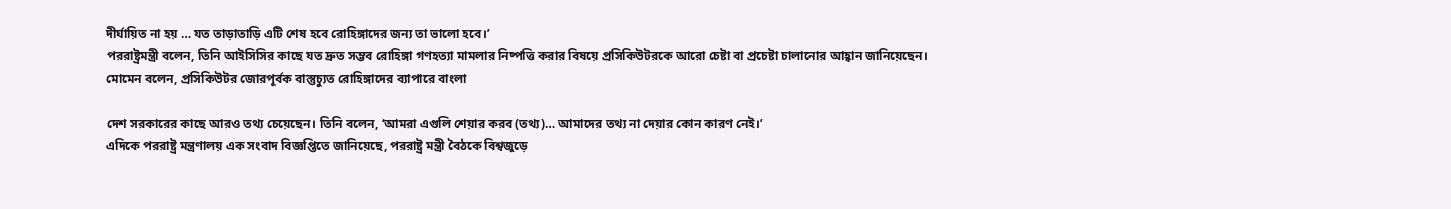দীর্ঘায়িত না হয় … যত তাড়াতাড়ি এটি শেষ হবে রোহিঙ্গাদের জন্য তা ভালো হবে।’
পররাষ্ট্রমন্ত্রী বলেন, তিনি আইসিসির কাছে যত দ্রুত সম্ভব রোহিঙ্গা গণহত্যা মামলার নিষ্পত্তি করার বিষয়ে প্রসিকিউটরকে আরো চেষ্টা বা প্রচেষ্টা চালানোর আহ্বান জানিয়েছেন।
মোমেন বলেন, প্রসিকিউটর জোরপূর্বক বাস্তুচ্যুত রোহিঙ্গাদের ব্যাপারে বাংলা

দেশ সরকারের কাছে আরও তথ্য চেয়েছেন। তিনি বলেন, ‘আমরা এগুলি শেয়ার করব (তথ্য)… আমাদের তথ্য না দেয়ার কোন কারণ নেই।’
এদিকে পররাষ্ট্র মন্ত্রণালয় এক সংবাদ বিজ্ঞপ্তিতে জানিয়েছে, পররাষ্ট্র মন্ত্রী বৈঠকে বিশ্বজুড়ে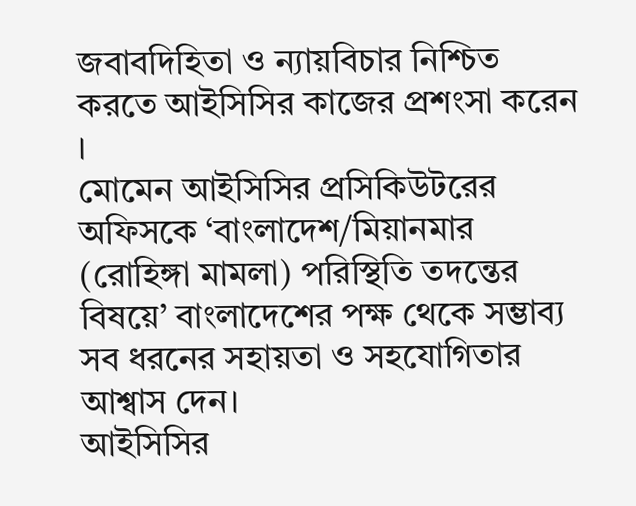জবাবদিহিতা ও ন্যায়বিচার নিশ্চিত করতে আইসিসির কাজের প্রশংসা করেন ।
মোমেন আইসিসির প্রসিকিউটরের অফিসকে ‘বাংলাদেশ/মিয়ানমার (রোহিঙ্গা মামলা) পরিস্থিতি তদন্তের বিষয়ে’ বাংলাদেশের পক্ষ থেকে সম্ভাব্য সব ধরনের সহায়তা ও সহযোগিতার আশ্বাস দেন।
আইসিসির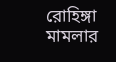রোহিঙ্গা মামলার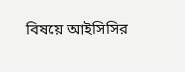বিষয়ে আইসিসির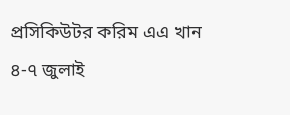প্রসিকিউটর করিম এএ খান ৪-৭ জুলাই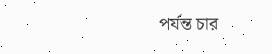পর্যন্ত চার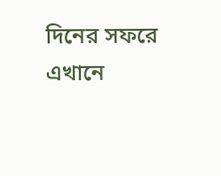দিনের সফরে এখানে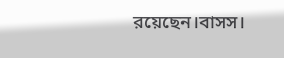রয়েছেন।বাসস।